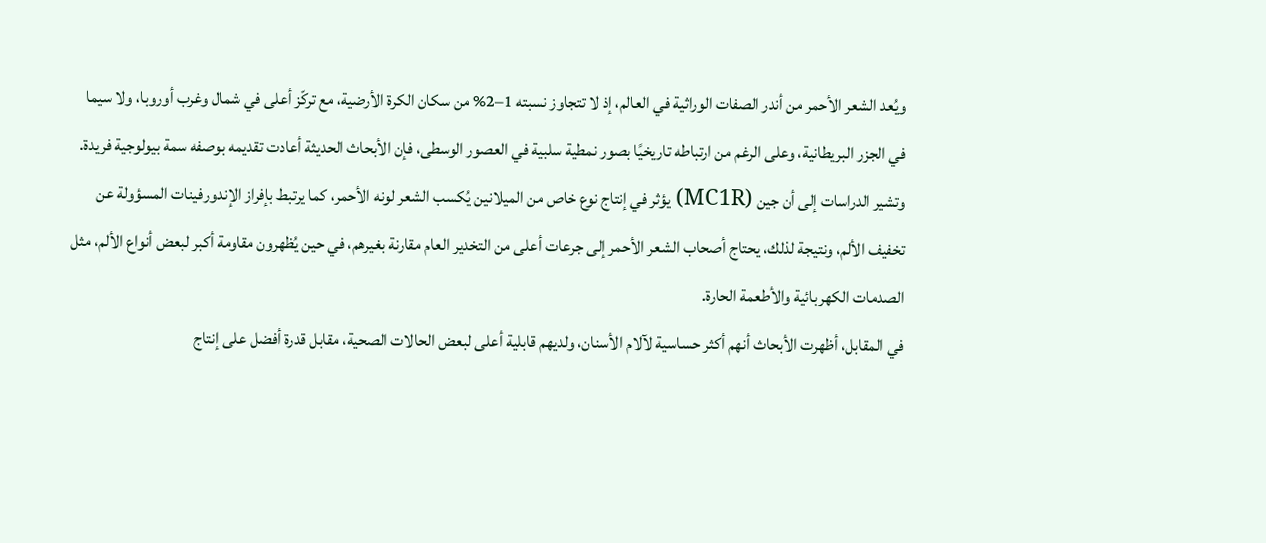ويُعد الشعر الأحمر من أندر الصفات الوراثية في العالم، إذ لا تتجاوز نسبته 1–2% من سكان الكرة الأرضية، مع تركّز أعلى في شمال وغرب أوروبا، ولا سيما في الجزر البريطانية، وعلى الرغم من ارتباطه تاريخيًا بصور نمطية سلبية في العصور الوسطى، فإن الأبحاث الحديثة أعادت تقديمه بوصفه سمة بيولوجية فريدة.
وتشير الدراسات إلى أن جين (MC1R) يؤثر في إنتاج نوع خاص من الميلانين يُكسب الشعر لونه الأحمر، كما يرتبط بإفراز الإندورفينات المسؤولة عن تخفيف الألم، ونتيجة لذلك، يحتاج أصحاب الشعر الأحمر إلى جرعات أعلى من التخدير العام مقارنة بغيرهم، في حين يُظهرون مقاومة أكبر لبعض أنواع الألم، مثل الصدمات الكهربائية والأطعمة الحارة.
في المقابل، أظهرت الأبحاث أنهم أكثر حساسية لآلام الأسنان، ولديهم قابلية أعلى لبعض الحالات الصحية، مقابل قدرة أفضل على إنتاج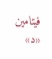فيتامين «د»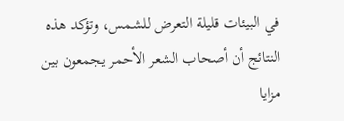في البيئات قليلة التعرض للشمس، وتؤكد هذه النتائج أن أصحاب الشعر الأحمر يجمعون بين مزايا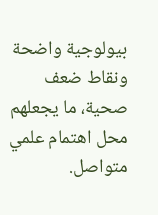بيولوجية واضحة ونقاط ضعف صحية، ما يجعلهم محل اهتمام علمي متواصل.